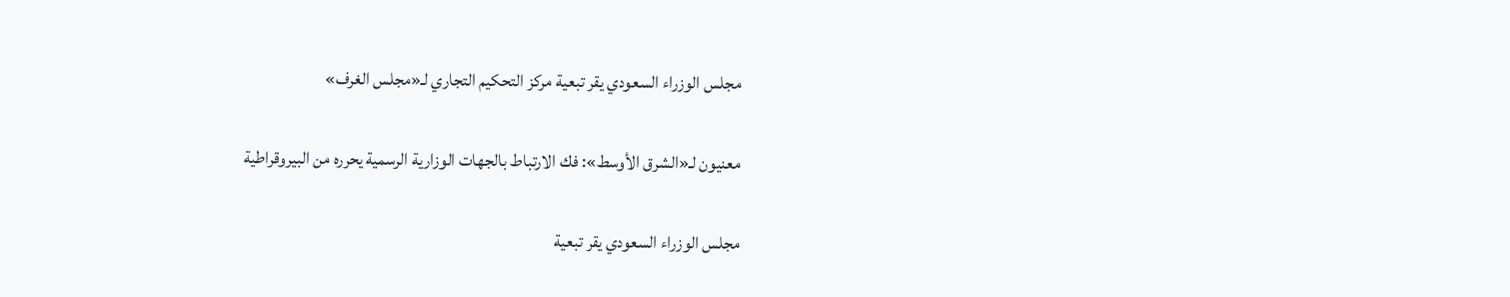مجلس الوزراء السعودي يقر تبعية مركز التحكيم التجاري لـ«مجلس الغرف»

معنيون لـ«الشرق الأوسط»: فك الارتباط بالجهات الوزارية الرسمية يحرره من البيروقراطية

مجلس الوزراء السعودي يقر تبعية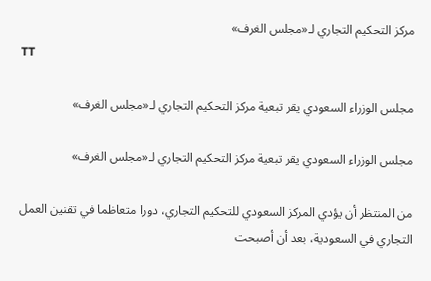مركز التحكيم التجاري لـ«مجلس الغرف»
TT

مجلس الوزراء السعودي يقر تبعية مركز التحكيم التجاري لـ«مجلس الغرف»

مجلس الوزراء السعودي يقر تبعية مركز التحكيم التجاري لـ«مجلس الغرف»

من المنتظر أن يؤدي المركز السعودي للتحكيم التجاري، دورا متعاظما في تقنين العمل التجاري في السعودية، بعد أن أصبحت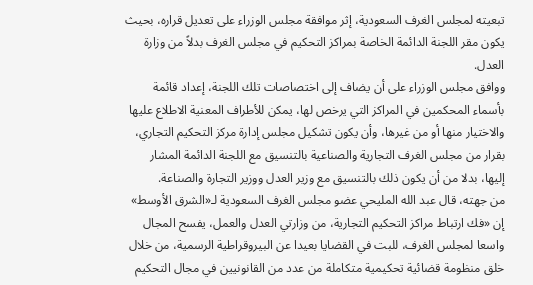تبعيته لمجلس الغرف السعودية، إثر موافقة مجلس الوزراء على تعديل قراره، بحيث يكون مقر اللجنة الدائمة الخاصة بمراكز التحكيم في مجلس الغرف بدلاً من وزارة العدل.
ووافق مجلس الوزراء على أن يضاف إلى اختصاصات تلك اللجنة، إعداد قائمة بأسماء المحكمين في المراكز التي يرخص لها، يمكن للأطراف المعنية الاطلاع عليها والاختيار منها أو من غيرها، وأن يكون تشكيل مجلس إدارة مركز التحكيم التجاري، بقرار من مجلس الغرف التجارية والصناعية بالتنسيق مع اللجنة الدائمة المشار إليها، بدلا من أن يكون ذلك بالتنسيق مع وزير العدل ووزير التجارة والصناعة.
من جهته، قال عبد الله المليحي عضو مجلس الغرف السعودية لـ«الشرق الأوسط» إن «فك ارتباط مراكز التحكيم التجارية، من وزارتي العدل والعمل، يفسح المجال واسعا لمجلس الغرف، للبت في القضايا بعيدا عن البيروقراطية الرسمية، من خلال خلق منظومة قضائية تحكيمية متكاملة من عدد من القانونيين في مجال التحكيم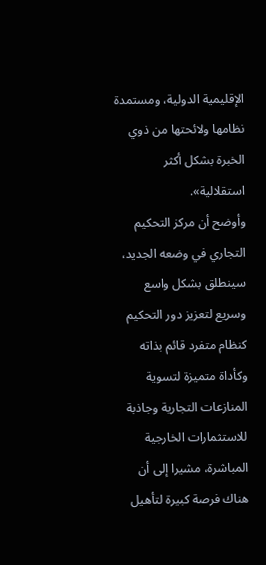الإقليمية الدولية، ومستمدة نظامها ولائحتها من ذوي الخبرة بشكل أكثر استقلالية».
وأوضح أن مركز التحكيم التجاري في وضعه الجديد، سينطلق بشكل واسع وسريع لتعزيز دور التحكيم كنظام متفرد قائم بذاته وكأداة متميزة لتسوية المنازعات التجارية وجاذبة للاستثمارات الخارجية المباشرة، مشيرا إلى أن هناك فرصة كبيرة لتأهيل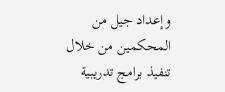وإعداد جيل من المحكمين من خلال تنفيذ برامج تدريبية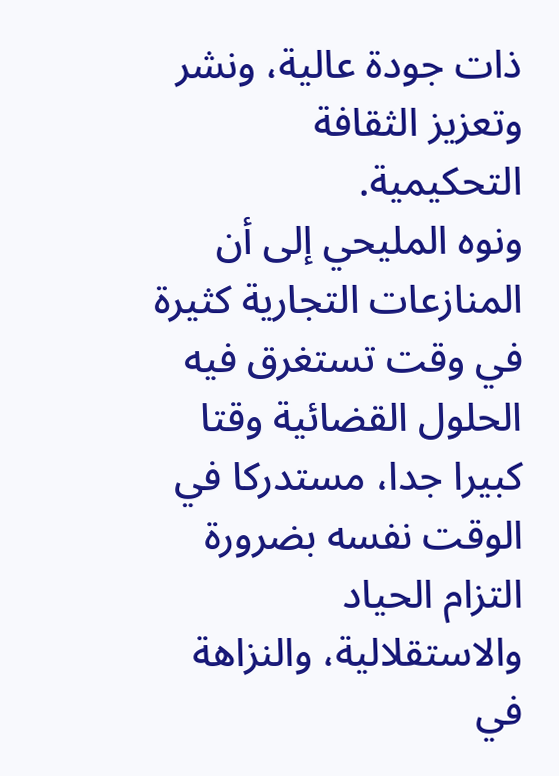ذات جودة عالية، ونشر وتعزيز الثقافة التحكيمية.
ونوه المليحي إلى أن المنازعات التجارية كثيرة في وقت تستغرق فيه الحلول القضائية وقتا كبيرا جدا، مستدركا في الوقت نفسه بضرورة التزام الحياد والاستقلالية، والنزاهة في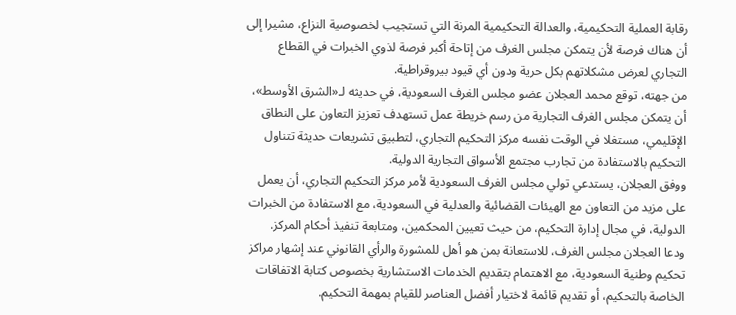رقابة العملية التحكيمية، والعدالة التحكيمية المرنة التي تستجيب لخصوصية النزاع، مشيرا إلى أن هناك فرصة لأن يتمكن مجلس الغرف من إتاحة أكبر فرصة لذوي الخبرات في القطاع التجاري لعرض مشكلاتهم بكل حرية ودون أي قيود بيروقراطية.
من جهته، توقع محمد العجلان عضو مجلس الغرف السعودية، في حديثه لـ«الشرق الأوسط»، أن يتمكن مجلس الغرف التجارية من رسم خريطة عمل تستهدف تعزيز التعاون على النطاق الإقليمي، مستغلا في الوقت نفسه مركز التحكيم التجاري، لتطبيق تشريعات حديثة تتناول التحكيم بالاستفادة من تجارب مجتمع الأسواق التجارية الدولية.
ووفق العجلان، يستدعي تولي مجلس الغرف السعودية لأمر مركز التحكيم التجاري، أن يعمل على مزيد من التعاون مع الهيئات القضائية والعدلية في السعودية، مع الاستفادة من الخبرات الدولية، في مجال إدارة التحكيم، من حيث تعيين المحكمين، ومتابعة تنفيذ أحكام المركز.
ودعا العجلان مجلس الغرف، للاستعانة بمن هو أهل للمشورة والرأي القانوني عند إشهار مراكز تحكيم وطنية السعودية، مع الاهتمام بتقديم الخدمات الاستشارية بخصوص كتابة الاتفاقات الخاصة بالتحكيم، أو تقديم قائمة لاختيار أفضل العناصر للقيام بمهمة التحكيم.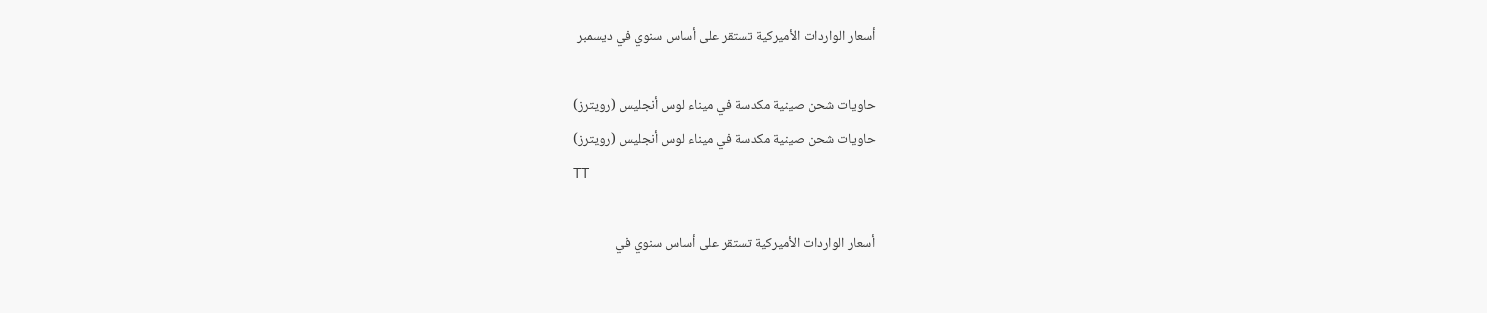أسعار الواردات الأميركية تستقر على أساس سنوي في ديسمبر

حاويات شحن صينية مكدسة في ميناء لوس أنجليس (رويترز)
حاويات شحن صينية مكدسة في ميناء لوس أنجليس (رويترز)
TT

أسعار الواردات الأميركية تستقر على أساس سنوي في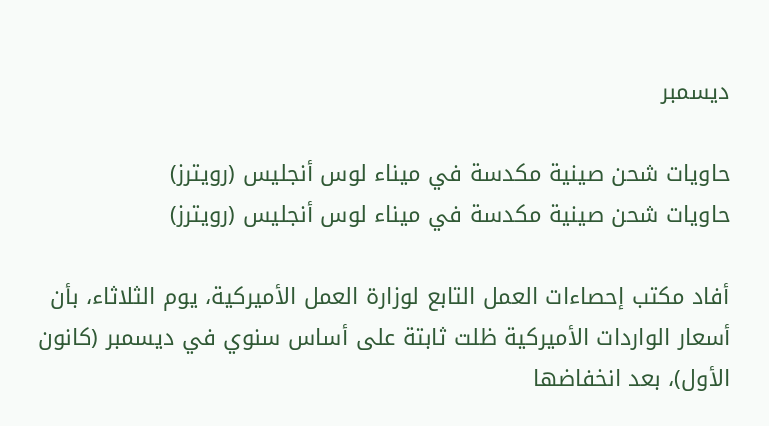ديسمبر

حاويات شحن صينية مكدسة في ميناء لوس أنجليس (رويترز)
حاويات شحن صينية مكدسة في ميناء لوس أنجليس (رويترز)

أفاد مكتب إحصاءات العمل التابع لوزارة العمل الأميركية، يوم الثلاثاء، بأن أسعار الواردات الأميركية ظلت ثابتة على أساس سنوي في ديسمبر (كانون الأول)، بعد انخفاضها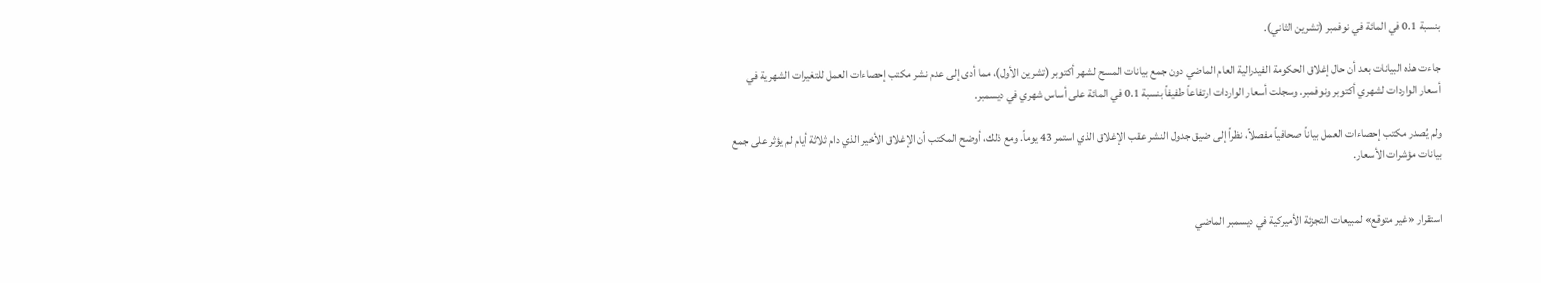بنسبة 0.1 في المائة في نوفمبر (تشرين الثاني).

جاءت هذه البيانات بعد أن حال إغلاق الحكومة الفيدرالية العام الماضي دون جمع بيانات المسح لشهر أكتوبر (تشرين الأول)، مما أدى إلى عدم نشر مكتب إحصاءات العمل للتغيرات الشهرية في أسعار الواردات لشهري أكتوبر ونوفمبر. وسجلت أسعار الواردات ارتفاعاً طفيفاً بنسبة 0.1 في المائة على أساس شهري في ديسمبر.

ولم يُصدر مكتب إحصاءات العمل بياناً صحافياً مفصلاً، نظراً إلى ضيق جدول النشر عقب الإغلاق الذي استمر 43 يوماً. ومع ذلك، أوضح المكتب أن الإغلاق الأخير الذي دام ثلاثة أيام لم يؤثر على جمع بيانات مؤشرات الأسعار.


استقرار «غير متوقع» لمبيعات التجزئة الأميركية في ديسمبر الماضي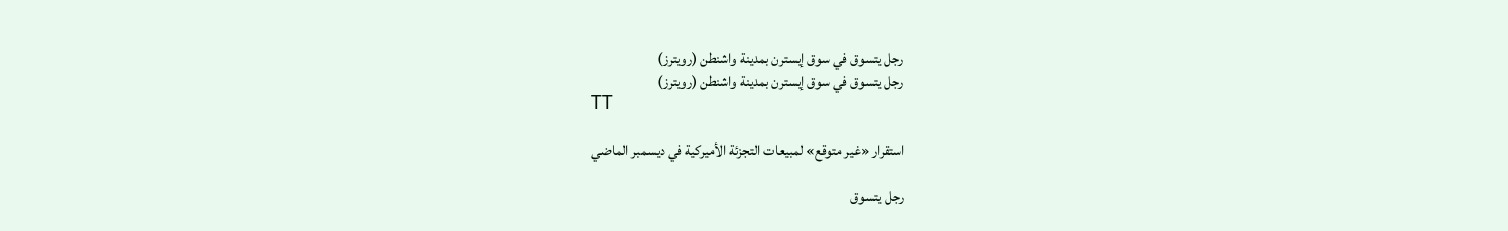رجل يتسوق في سوق إيسترن بمدينة واشنطن (رويترز)
رجل يتسوق في سوق إيسترن بمدينة واشنطن (رويترز)
TT

استقرار «غير متوقع» لمبيعات التجزئة الأميركية في ديسمبر الماضي

رجل يتسوق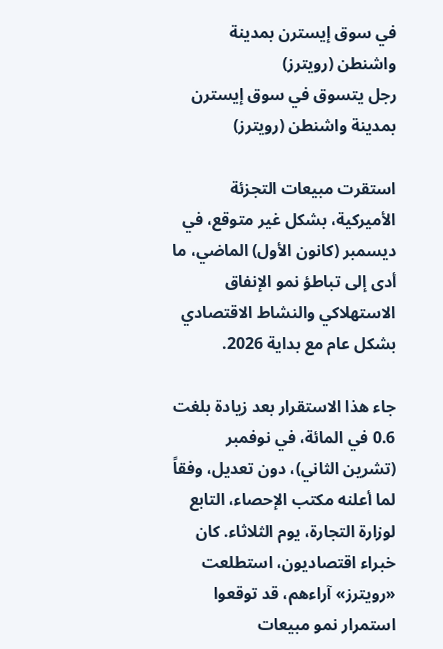في سوق إيسترن بمدينة واشنطن (رويترز)
رجل يتسوق في سوق إيسترن بمدينة واشنطن (رويترز)

استقرت مبيعات التجزئة الأميركية، بشكل غير متوقع، في ديسمبر (كانون الأول) الماضي، ما أدى إلى تباطؤ نمو الإنفاق الاستهلاكي والنشاط الاقتصادي بشكل عام مع بداية 2026.

جاء هذا الاستقرار بعد زيادة بلغت 0.6 في المائة، في نوفمبر (تشرين الثاني)، دون تعديل، وفقاً لما أعلنه مكتب الإحصاء، التابع لوزارة التجارة، يوم الثلاثاء. كان خبراء اقتصاديون، استطلعت «رويترز» آراءهم، قد توقعوا استمرار نمو مبيعات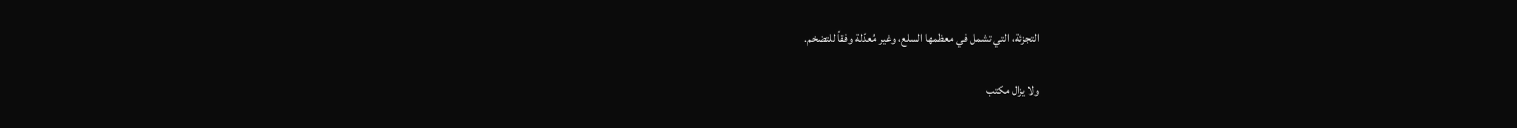التجزئة، التي تشمل في معظمها السلع، وغير مُعدّلة وفقاً للتضخم.

ولا يزال مكتب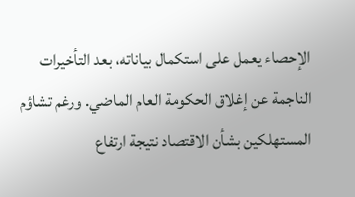الإحصاء يعمل على استكمال بياناته، بعد التأخيرات الناجمة عن إغلاق الحكومة العام الماضي. ورغم تشاؤم المستهلكين بشأن الاقتصاد نتيجة ارتفاع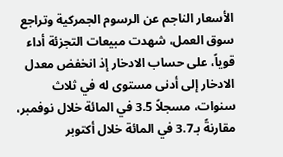الأسعار الناجم عن الرسوم الجمركية وتراجع سوق العمل، شهدت مبيعات التجزئة أداء قوياً، على حساب الادخار إذ انخفض معدل الادخار إلى أدنى مستوى له في ثلاث سنوات، مسجلاً 3.5 في المائة خلال نوفمبر، مقارنةً بـ3.7 في المائة خلال أكتوبر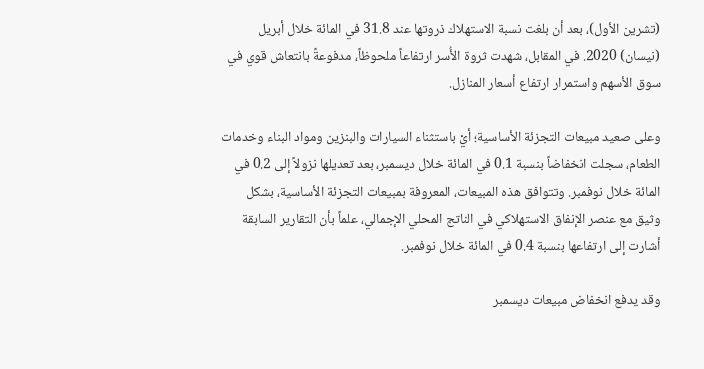(تشرين الأول)، بعد أن بلغت نسبة الاستهلاك ذروتها عند 31.8 في المائة خلال أبريل (نيسان) 2020. في المقابل، شهدت ثروة الأُسر ارتفاعاً ملحوظاً، مدفوعةً بانتعاش قوي في سوق الأسهم واستمرار ارتفاع أسعار المنازل.

وعلى صعيد مبيعات التجزئة الأساسية؛ أيْ باستثناء السيارات والبنزين ومواد البناء وخدمات الطعام، سجلت انخفاضاً بنسبة 0.1 في المائة خلال ديسمبر، بعد تعديلها نزولاً إلى 0.2 في المائة خلال نوفمبر. وتتوافق هذه المبيعات، المعروفة بمبيعات التجزئة الأساسية، بشكل وثيق مع عنصر الإنفاق الاستهلاكي في الناتج المحلي الإجمالي، علماً بأن التقارير السابقة أشارت إلى ارتفاعها بنسبة 0.4 في المائة خلال نوفمبر.

وقد يدفع انخفاض مبيعات ديسمبر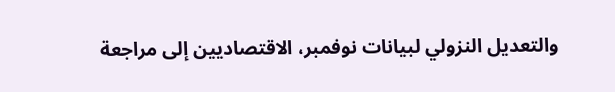والتعديل النزولي لبيانات نوفمبر، الاقتصاديين إلى مراجعة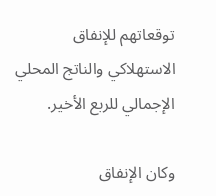توقعاتهم للإنفاق الاستهلاكي والناتج المحلي الإجمالي للربع الأخير.

وكان الإنفاق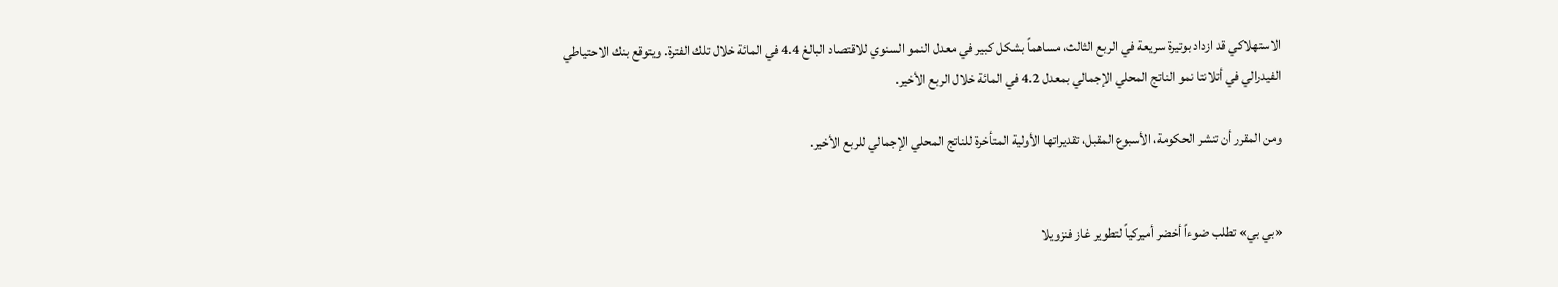الاستهلاكي قد ازداد بوتيرة سريعة في الربع الثالث، مساهماً بشكل كبير في معدل النمو السنوي للاقتصاد البالغ 4.4 في المائة خلال تلك الفترة. ويتوقع بنك الاحتياطي الفيدرالي في أتلانتا نمو الناتج المحلي الإجمالي بمعدل 4.2 في المائة خلال الربع الأخير.

ومن المقرر أن تنشر الحكومة، الأسبوع المقبل، تقديراتها الأولية المتأخرة للناتج المحلي الإجمالي للربع الأخير.


«بي بي» تطلب ضوءاً أخضر أميركياً لتطوير غاز فنزويلا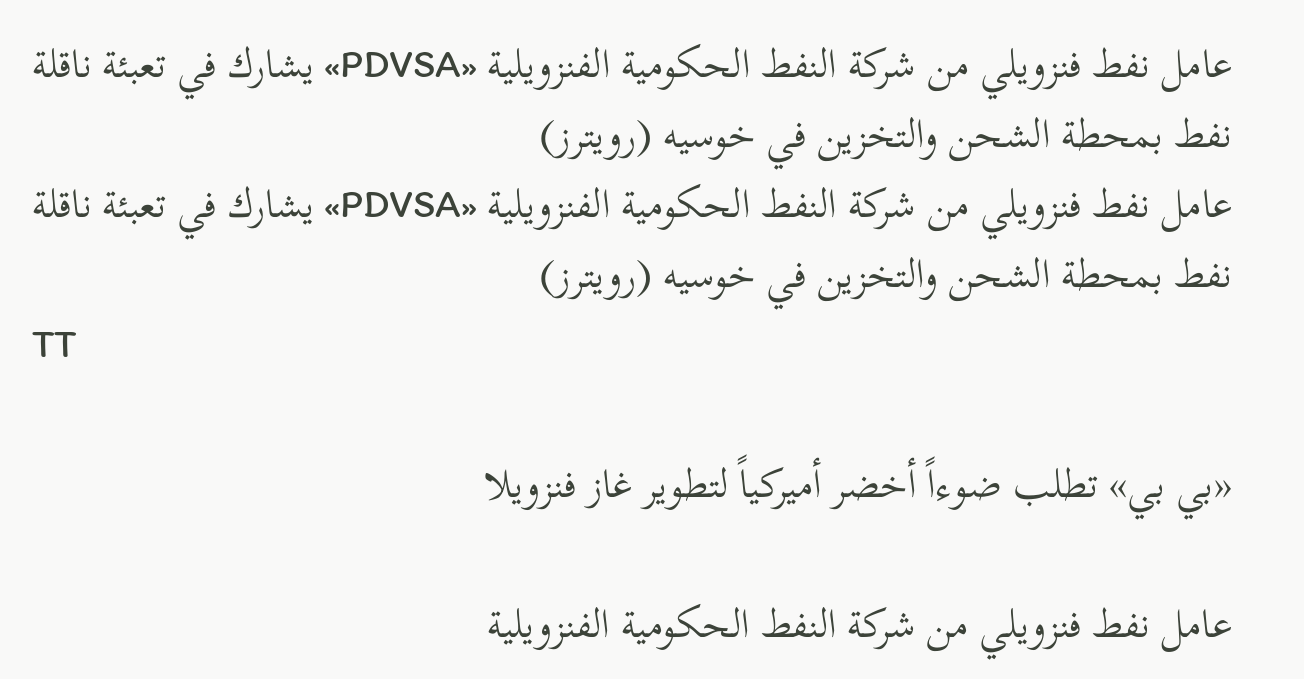عامل نفط فنزويلي من شركة النفط الحكومية الفنزويلية «PDVSA» يشارك في تعبئة ناقلة نفط بمحطة الشحن والتخزين في خوسيه (رويترز)
عامل نفط فنزويلي من شركة النفط الحكومية الفنزويلية «PDVSA» يشارك في تعبئة ناقلة نفط بمحطة الشحن والتخزين في خوسيه (رويترز)
TT

«بي بي» تطلب ضوءاً أخضر أميركياً لتطوير غاز فنزويلا

عامل نفط فنزويلي من شركة النفط الحكومية الفنزويلية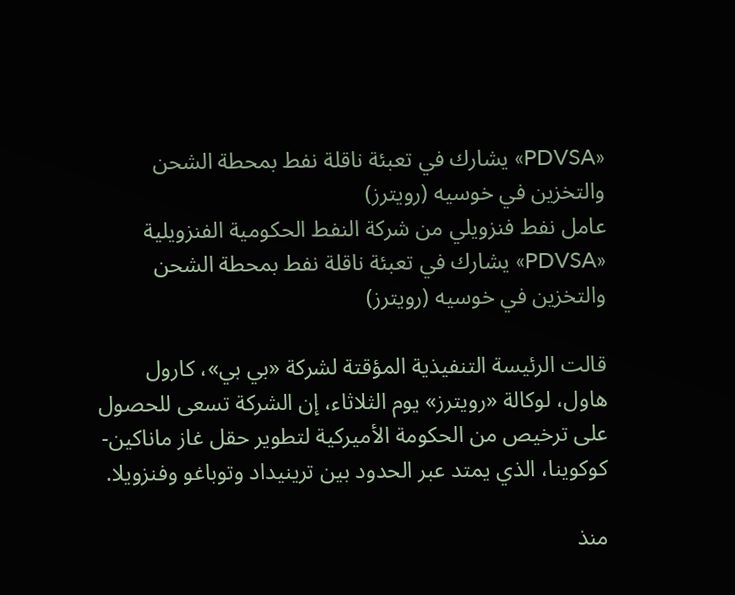«PDVSA» يشارك في تعبئة ناقلة نفط بمحطة الشحن والتخزين في خوسيه (رويترز)
عامل نفط فنزويلي من شركة النفط الحكومية الفنزويلية «PDVSA» يشارك في تعبئة ناقلة نفط بمحطة الشحن والتخزين في خوسيه (رويترز)

قالت الرئيسة التنفيذية المؤقتة لشركة «بي بي»، كارول هاول، لوكالة «رويترز» يوم الثلاثاء، إن الشركة تسعى للحصول على ترخيص من الحكومة الأميركية لتطوير حقل غاز ماناكين-كوكوينا، الذي يمتد عبر الحدود بين ترينيداد وتوباغو وفنزويلا.

منذ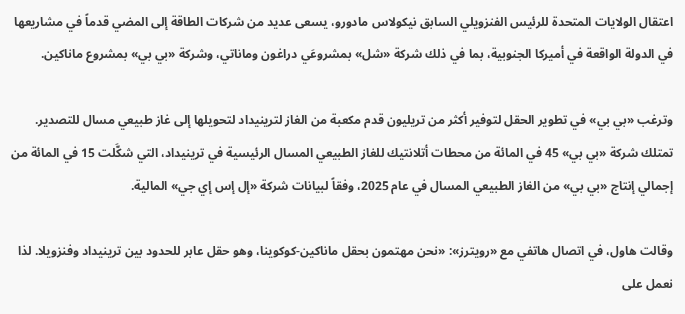اعتقال الولايات المتحدة للرئيس الفنزويلي السابق نيكولاس مادورو، يسعى عديد من شركات الطاقة إلى المضي قدماً في مشاريعها في الدولة الواقعة في أميركا الجنوبية، بما في ذلك شركة «شل» بمشروعَي دراغون وماناتي، وشركة «بي بي» بمشروع ماناكين.

وترغب «بي بي» في تطوير الحقل لتوفير أكثر من تريليون قدم مكعبة من الغاز لترينيداد لتحويلها إلى غاز طبيعي مسال للتصدير. تمتلك شركة «بي بي» 45 في المائة من محطات أتلانتيك للغاز الطبيعي المسال الرئيسية في ترينيداد، التي شكَّلت 15 في المائة من إجمالي إنتاج «بي بي» من الغاز الطبيعي المسال في عام 2025، وفقاً لبيانات شركة «إل إس إي جي» المالية.

وقالت هاول، في اتصال هاتفي مع «رويترز»: «نحن مهتمون بحقل ماناكين-كوكوينا، وهو حقل عابر للحدود بين ترينيداد وفنزويلا. لذا نعمل على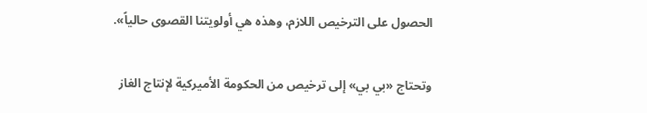الحصول على الترخيص اللازم، وهذه هي أولويتنا القصوى حالياً».

وتحتاج «بي بي» إلى ترخيص من الحكومة الأميركية لإنتاج الغاز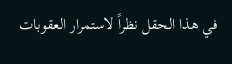في هذا الحقل نظراً لاستمرار العقوبات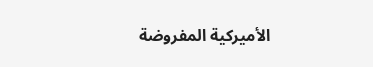الأميركية المفروضة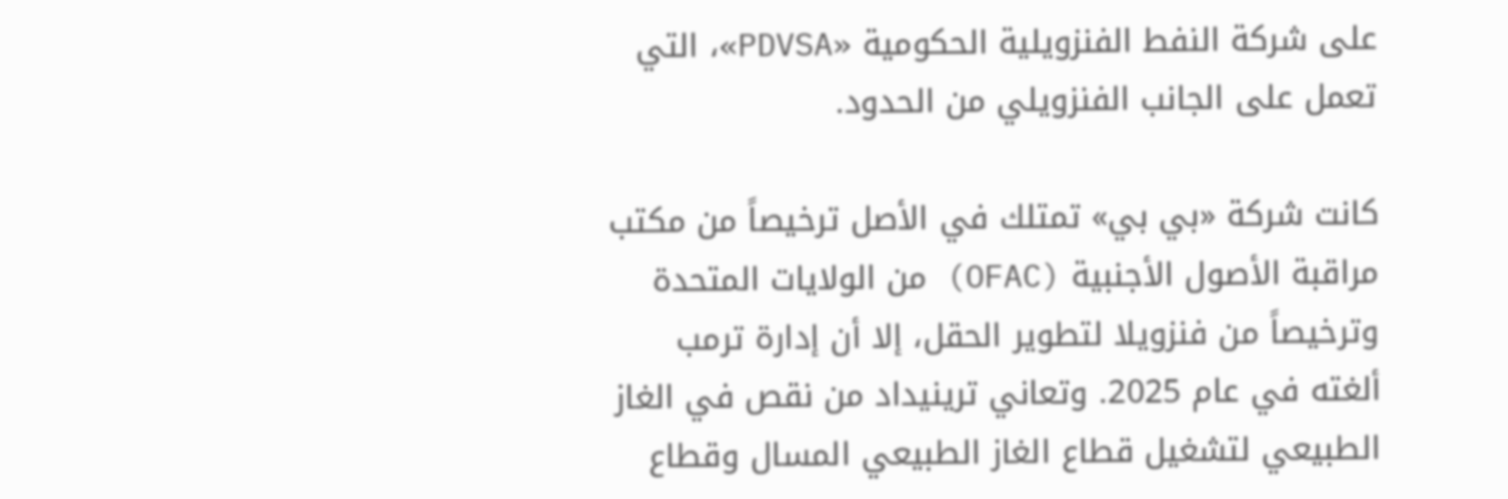على شركة النفط الفنزويلية الحكومية «PDVSA»، التي تعمل على الجانب الفنزويلي من الحدود.

كانت شركة «بي بي» تمتلك في الأصل ترخيصاً من مكتب مراقبة الأصول الأجنبية (OFAC) من الولايات المتحدة وترخيصاً من فنزويلا لتطوير الحقل، إلا أن إدارة ترمب ألغته في عام 2025. وتعاني ترينيداد من نقص في الغاز الطبيعي لتشغيل قطاع الغاز الطبيعي المسال وقطاع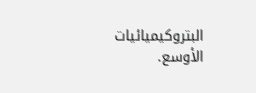البتروكيميائيات الأوسع.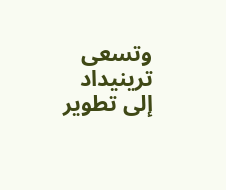وتسعى ترينيداد إلى تطوير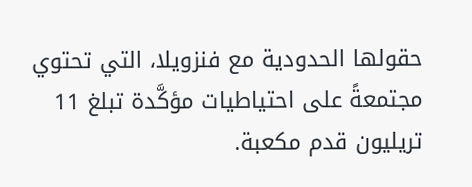حقولها الحدودية مع فنزويلا، التي تحتوي مجتمعةً على احتياطيات مؤكَّدة تبلغ 11 تريليون قدم مكعبة.